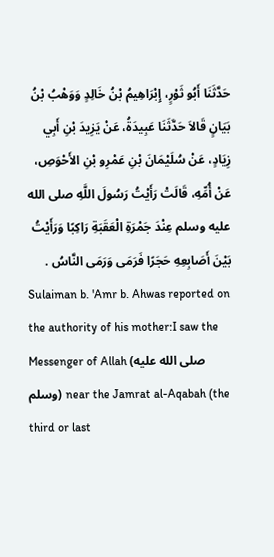حَدَّثَنَا أَبُو ثَوْرٍ، إِبْرَاهِيمُ بْنُ خَالِدٍ وَوَهْبُ بْنُ بَيَانٍ قَالاَ حَدَّثَنَا عَبِيدَةُ، عَنْ يَزِيدَ بْنِ أَبِي زِيَادٍ، عَنْ سُلَيْمَانَ بْنِ عَمْرِو بْنِ الأَحْوَصِ، عَنْ أُمِّهِ، قَالَتْ رَأَيْتُ رَسُولَ اللَّهِ صلى الله عليه وسلم عِنْدَ جَمْرَةِ الْعَقَبَةِ رَاكِبًا وَرَأَيْتُ بَيْنَ أَصَابِعِهِ حَجَرًا فَرَمَى وَرَمَى النَّاسُ .
Sulaiman b. 'Amr b. Ahwas reported on the authority of his mother:I saw the Messenger of Allah (صلى الله عليه وسلم) near the Jamrat al-Aqabah (the third or last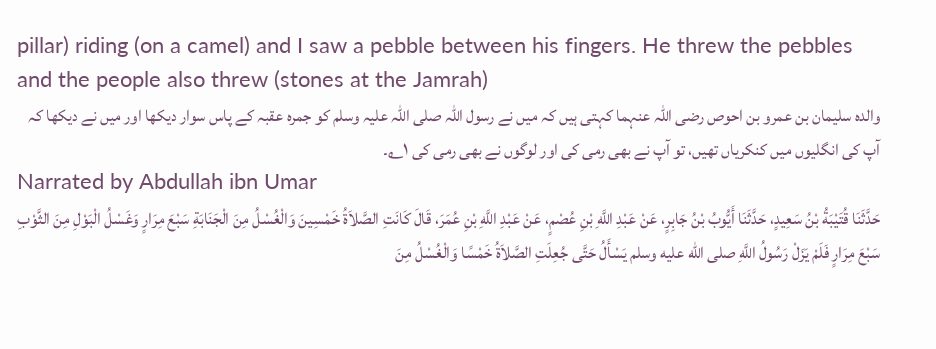pillar) riding (on a camel) and I saw a pebble between his fingers. He threw the pebbles and the people also threw (stones at the Jamrah)
والدہ سلیمان بن عمرو بن احوص رضی اللہ عنہما کہتی ہیں کہ میں نے رسول اللہ صلی اللہ علیہ وسلم کو جمرہ عقبہ کے پاس سوار دیکھا اور میں نے دیکھا کہ آپ کی انگلیوں میں کنکریاں تھیں، تو آپ نے بھی رمی کی اور لوگوں نے بھی رمی کی ۱؎۔
Narrated by Abdullah ibn Umar
حَدَّثَنَا قُتَيْبَةُ بْنُ سَعِيدٍ، حَدَّثَنَا أَيُّوبُ بْنُ جَابِرٍ، عَنْ عَبْدِ اللَّهِ بْنِ عُصْمٍ، عَنْ عَبْدِ اللَّهِ بْنِ عُمَرَ، قَالَ كَانَتِ الصَّلاَةُ خَمْسِينَ وَالْغُسْلُ مِنَ الْجَنَابَةِ سَبْعَ مِرَارٍ وَغَسْلُ الْبَوْلِ مِنَ الثَّوْبِ سَبْعَ مِرَارٍ فَلَمْ يَزَلْ رَسُولُ اللَّهِ صلى الله عليه وسلم يَسْأَلُ حَتَّى جُعِلَتِ الصَّلاَةُ خَمْسًا وَالْغُسْلُ مِنَ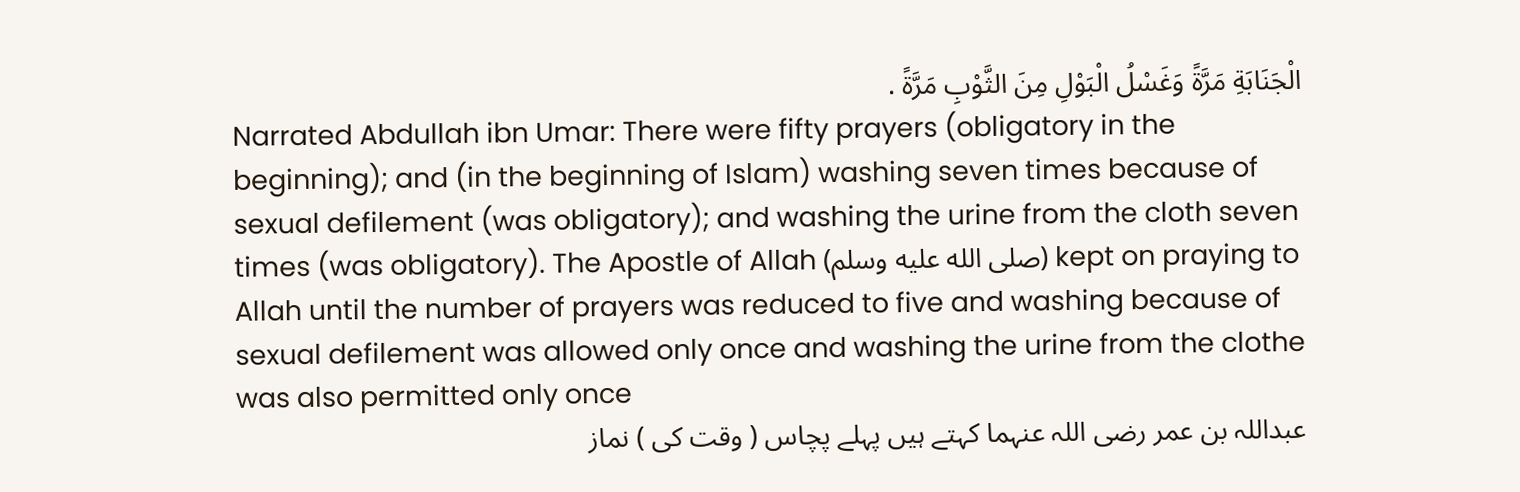الْجَنَابَةِ مَرَّةً وَغَسْلُ الْبَوْلِ مِنَ الثَّوْبِ مَرَّةً .
Narrated Abdullah ibn Umar: There were fifty prayers (obligatory in the beginning); and (in the beginning of Islam) washing seven times because of sexual defilement (was obligatory); and washing the urine from the cloth seven times (was obligatory). The Apostle of Allah (صلى الله عليه وسلم) kept on praying to Allah until the number of prayers was reduced to five and washing because of sexual defilement was allowed only once and washing the urine from the clothe was also permitted only once
عبداللہ بن عمر رضی اللہ عنہما کہتے ہیں پہلے پچاس ( وقت کی ) نماز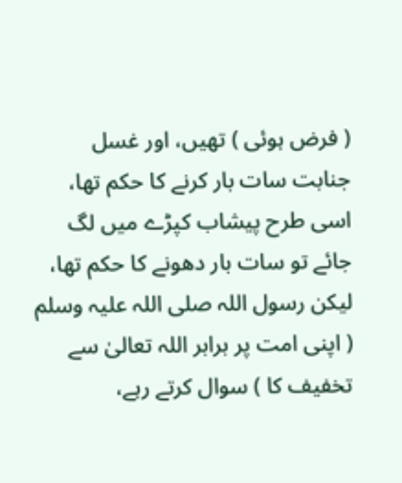( فرض ہوئی ) تھیں، اور غسل جنابت سات بار کرنے کا حکم تھا، اسی طرح پیشاب کپڑے میں لگ جائے تو سات بار دھونے کا حکم تھا، لیکن رسول اللہ صلی اللہ علیہ وسلم ( اپنی امت پر برابر اللہ تعالیٰ سے تخفیف کا ) سوال کرتے رہے،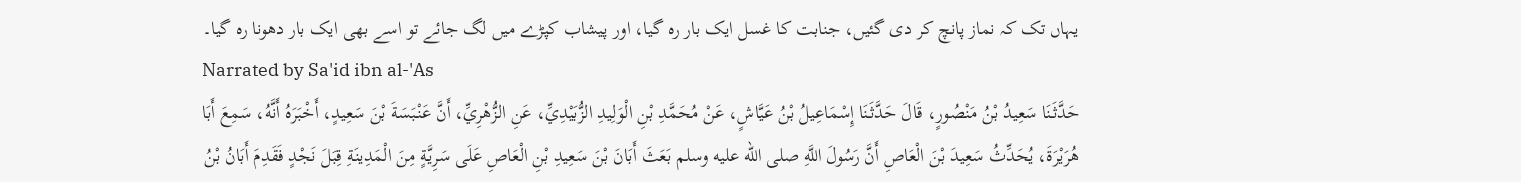یہاں تک کہ نماز پانچ کر دی گئیں، جنابت کا غسل ایک بار رہ گیا، اور پیشاب کپڑے میں لگ جائے تو اسے بھی ایک بار دھونا رہ گیا۔
Narrated by Sa'id ibn al-'As
حَدَّثَنَا سَعِيدُ بْنُ مَنْصُورٍ، قَالَ حَدَّثَنَا إِسْمَاعِيلُ بْنُ عَيَّاشٍ، عَنْ مُحَمَّدِ بْنِ الْوَلِيدِ الزُّبَيْدِيِّ، عَنِ الزُّهْرِيِّ، أَنَّ عَنْبَسَةَ بْنَ سَعِيدٍ، أَخْبَرَهُ أَنَّهُ، سَمِعَ أَبَا هُرَيْرَةَ، يُحَدِّثُ سَعِيدَ بْنَ الْعَاصِ أَنَّ رَسُولَ اللَّهِ صلى الله عليه وسلم بَعَثَ أَبَانَ بْنَ سَعِيدِ بْنِ الْعَاصِ عَلَى سَرِيَّةٍ مِنَ الْمَدِينَةِ قِبَلَ نَجْدٍ فَقَدِمَ أَبَانُ بْنُ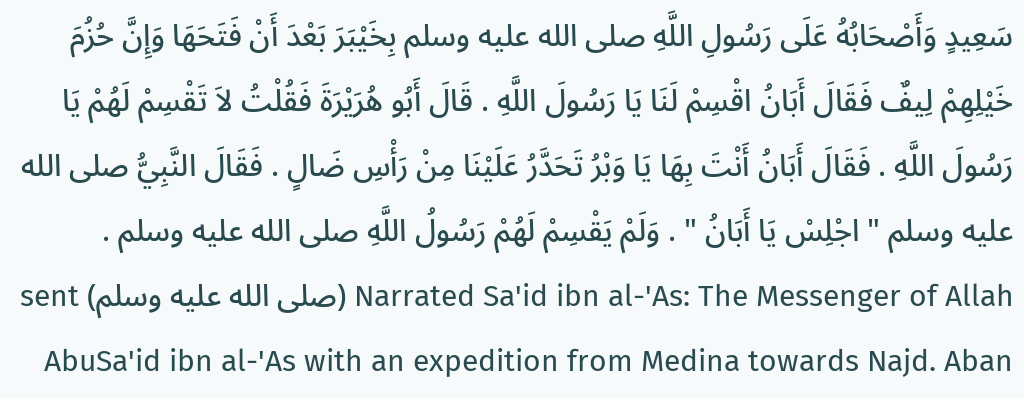سَعِيدٍ وَأَصْحَابُهُ عَلَى رَسُولِ اللَّهِ صلى الله عليه وسلم بِخَيْبَرَ بَعْدَ أَنْ فَتَحَهَا وَإِنَّ حُزُمَ خَيْلِهِمْ لِيفٌ فَقَالَ أَبَانُ اقْسِمْ لَنَا يَا رَسُولَ اللَّهِ . قَالَ أَبُو هُرَيْرَةَ فَقُلْتُ لاَ تَقْسِمْ لَهُمْ يَا رَسُولَ اللَّهِ . فَقَالَ أَبَانُ أَنْتَ بِهَا يَا وَبْرُ تَحَدَّرُ عَلَيْنَا مِنْ رَأْسِ ضَالٍ . فَقَالَ النَّبِيُّ صلى الله عليه وسلم " اجْلِسْ يَا أَبَانُ " . وَلَمْ يَقْسِمْ لَهُمْ رَسُولُ اللَّهِ صلى الله عليه وسلم .
Narrated Sa'id ibn al-'As: The Messenger of Allah (صلى الله عليه وسلم) sent AbuSa'id ibn al-'As with an expedition from Medina towards Najd. Aban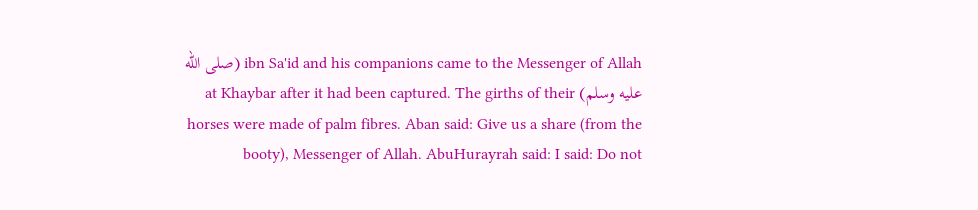ibn Sa'id and his companions came to the Messenger of Allah (صلى الله عليه وسلم) at Khaybar after it had been captured. The girths of their horses were made of palm fibres. Aban said: Give us a share (from the booty), Messenger of Allah. AbuHurayrah said: I said: Do not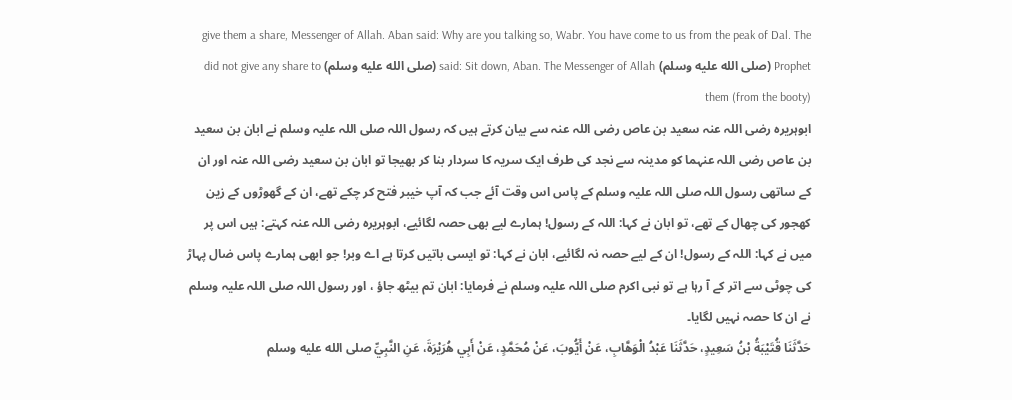give them a share, Messenger of Allah. Aban said: Why are you talking so, Wabr. You have come to us from the peak of Dal. The Prophet (صلى الله عليه وسلم) said: Sit down, Aban. The Messenger of Allah (صلى الله عليه وسلم) did not give any share to them (from the booty)
ابوہریرہ رضی اللہ عنہ سعید بن عاص رضی اللہ عنہ سے بیان کرتے ہیں کہ رسول اللہ صلی اللہ علیہ وسلم نے ابان بن سعید بن عاص رضی اللہ عنہما کو مدینہ سے نجد کی طرف ایک سریہ کا سردار بنا کر بھیجا تو ابان بن سعید رضی اللہ عنہ اور ان کے ساتھی رسول اللہ صلی اللہ علیہ وسلم کے پاس اس وقت آئے جب کہ آپ خیبر فتح کر چکے تھے، ان کے گھوڑوں کے زین کھجور کی چھال کے تھے، تو ابان نے کہا: اللہ کے رسول! ہمارے لیے بھی حصہ لگائیے، ابوہریرہ رضی اللہ عنہ کہتے: ہیں اس پر میں نے کہا: اللہ کے رسول! ان کے لیے حصہ نہ لگائیے، ابان نے کہا: تو ایسی باتیں کرتا ہے اے وبر! جو ابھی ہمارے پاس ضال پہاڑ کی چوٹی سے اتر کے آ رہا ہے تو نبی اکرم صلی اللہ علیہ وسلم نے فرمایا: ابان تم بیٹھ جاؤ ، اور رسول اللہ صلی اللہ علیہ وسلم نے ان کا حصہ نہیں لگایا۔
حَدَّثَنَا قُتَيْبَةُ بْنُ سَعِيدٍ، حَدَّثَنَا عَبْدُ الْوَهَّابِ، عَنْ أَيُّوبَ، عَنْ مُحَمَّدٍ، عَنْ أَبِي هُرَيْرَةَ، عَنِ النَّبِيِّ صلى الله عليه وسلم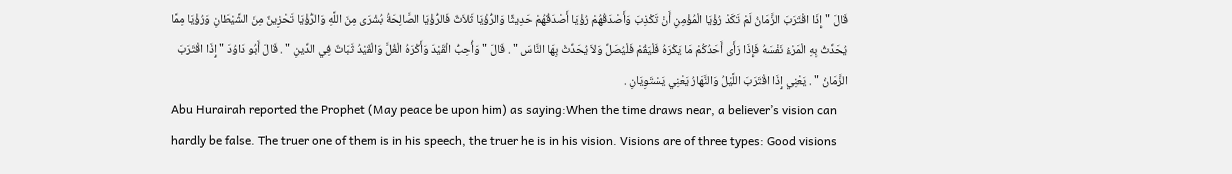قَالَ " إِذَا اقْتَرَبَ الزَّمَانُ لَمْ تَكَدْ رُؤْيَا الْمُؤْمِنِ أَنْ تَكْذِبَ وَأَصْدَقُهُمْ رُؤْيَا أَصْدَقُهُمْ حَدِيثًا وَالرُّؤْيَا ثَلاَثٌ فَالرُّؤْيَا الصَّالِحَةُ بُشْرَى مِنَ اللَّهِ وَالرُّؤْيَا تَحْزِينٌ مِنَ الشَّيْطَانِ وَرُؤْيَا مِمَّا يُحَدِّثُ بِهِ الْمَرْءُ نَفْسَهُ فَإِذَا رَأَى أَحَدُكُمْ مَا يَكْرَهُ فَلْيَقُمْ فَلْيُصَلِّ وَلاَ يُحَدِّثْ بِهَا النَّاسَ " . قَالَ " وَأُحِبُّ الْقَيْدَ وَأَكْرَهُ الْغُلَّ وَالْقَيْدُ ثَبَاتٌ فِي الدِّينِ " . قَالَ أَبُو دَاوُدَ " إِذَا اقْتَرَبَ الزَّمَانُ " . يَعْنِي إِذَا اقْتَرَبَ اللَّيْلُ وَالنَّهَارُ يَعْنِي يَسْتَوِيَانِ .
Abu Hurairah reported the Prophet (May peace be upon him) as saying:When the time draws near, a believer’s vision can hardly be false. The truer one of them is in his speech, the truer he is in his vision. Visions are of three types: Good visions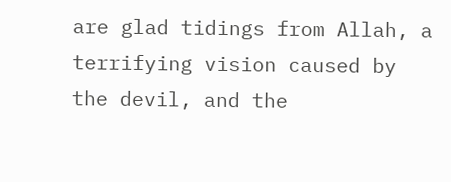are glad tidings from Allah, a terrifying vision caused by the devil, and the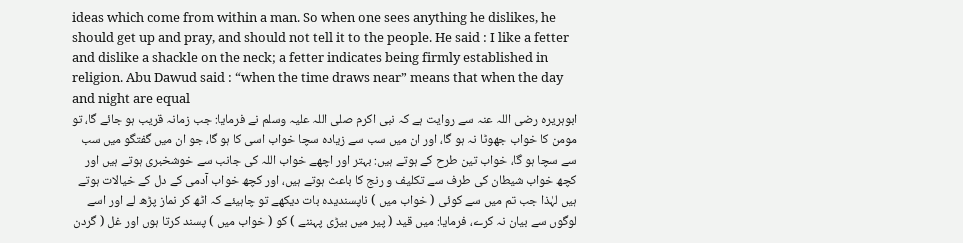ideas which come from within a man. So when one sees anything he dislikes, he should get up and pray, and should not tell it to the people. He said : I like a fetter and dislike a shackle on the neck; a fetter indicates being firmly established in religion. Abu Dawud said : “when the time draws near” means that when the day and night are equal
ابوہریرہ رضی اللہ عنہ سے روایت ہے کہ نبی اکرم صلی اللہ علیہ وسلم نے فرمایا: جب زمانہ قریب ہو جائے گا، تو مومن کا خواب جھوٹا نہ ہو گا، اور ان میں سب سے زیادہ سچا خواب اسی کا ہو گا، جو ان میں گفتگو میں سب سے سچا ہو گا، خواب تین طرح کے ہوتے ہیں: بہتر اور اچھے خواب اللہ کی جانب سے خوشخبری ہوتے ہیں اور کچھ خواب شیطان کی طرف سے تکلیف و رنج کا باعث ہوتے ہیں، اور کچھ خواب آدمی کے دل کے خیالات ہوتے ہیں لہٰذا جب تم میں سے کوئی ( خواب میں ) ناپسندیدہ بات دیکھے تو چاہیئے کہ اٹھ کر نماز پڑھ لے اور اسے لوگوں سے بیان نہ کرے، فرمایا: میں قید ( پیر میں بیڑی پہننے ) کو ( خواب میں ) پسند کرتا ہوں اور غل ( گردن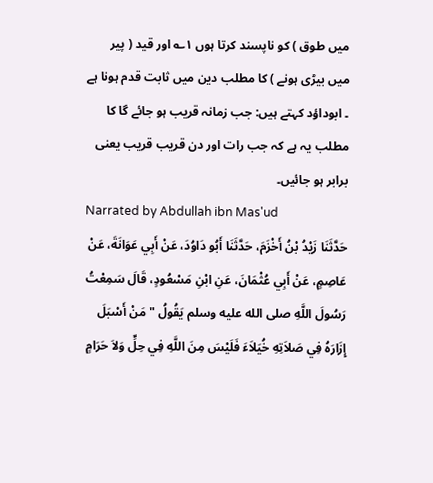میں طوق ) کو ناپسند کرتا ہوں ۱؎ اور قید ( پیر میں بیڑی ہونے ) کا مطلب دین میں ثابت قدم ہونا ہے ۔ ابوداؤد کہتے ہیں: جب زمانہ قریب ہو جائے گا کا مطلب یہ ہے کہ جب رات اور دن قریب قریب یعنی برابر ہو جائیں۔
Narrated by Abdullah ibn Mas'ud
حَدَّثَنَا زَيْدُ بْنُ أَخْزَمَ، حَدَّثَنَا أَبُو دَاوُدَ، عَنْ أَبِي عَوَانَةَ، عَنْ عَاصِمٍ، عَنْ أَبِي عُثْمَانَ، عَنِ ابْنِ مَسْعُودٍ، قَالَ سَمِعْتُ رَسُولَ اللَّهِ صلى الله عليه وسلم يَقُولُ " مَنْ أَسْبَلَ إِزَارَهُ فِي صَلاَتِهِ خُيَلاَءَ فَلَيْسَ مِنَ اللَّهِ فِي حِلٍّ وَلاَ حَرَامٍ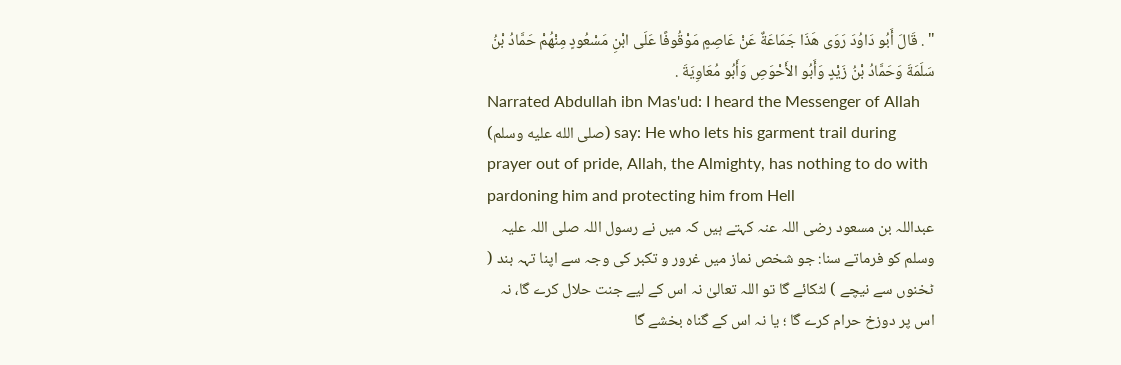" . قَالَ أَبُو دَاوُدَ رَوَى هَذَا جَمَاعَةٌ عَنْ عَاصِمٍ مَوْقُوفًا عَلَى ابْنِ مَسْعُودٍ مِنْهُمْ حَمَّادُ بْنُ سَلَمَةَ وَحَمَّادُ بْنُ زَيْدٍ وَأَبُو الأَحْوَصِ وَأَبُو مُعَاوِيَةَ .
Narrated Abdullah ibn Mas'ud: I heard the Messenger of Allah (صلى الله عليه وسلم) say: He who lets his garment trail during prayer out of pride, Allah, the Almighty, has nothing to do with pardoning him and protecting him from Hell
عبداللہ بن مسعود رضی اللہ عنہ کہتے ہیں کہ میں نے رسول اللہ صلی اللہ علیہ وسلم کو فرماتے سنا: جو شخص نماز میں غرور و تکبر کی وجہ سے اپنا تہہ بند ( ٹخنوں سے نیچے ) لٹکائے گا تو اللہ تعالیٰ نہ اس کے لیے جنت حلال کرے گا، نہ اس پر دوزخ حرام کرے گا ؛ یا نہ اس کے گناہ بخشے گا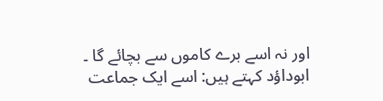اور نہ اسے برے کاموں سے بچائے گا ۔ ابوداؤد کہتے ہیں: اسے ایک جماعت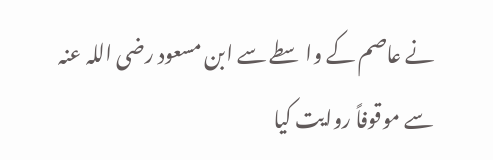نے عاصم کے واسطے سے ابن مسعود رضی اللہ عنہ سے موقوفاً روایت کیا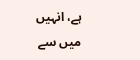ہے، انہیں میں سے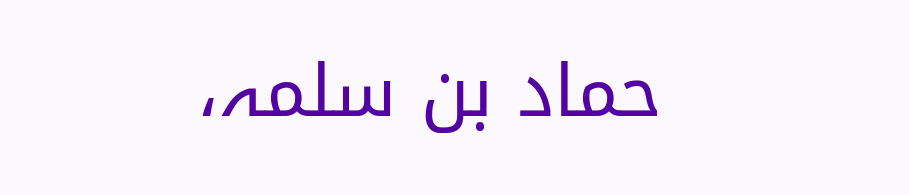حماد بن سلمہ،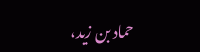حماد بن زید،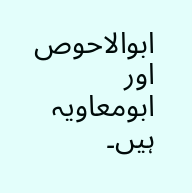ابوالاحوص اور ابومعاویہ ہیں۔